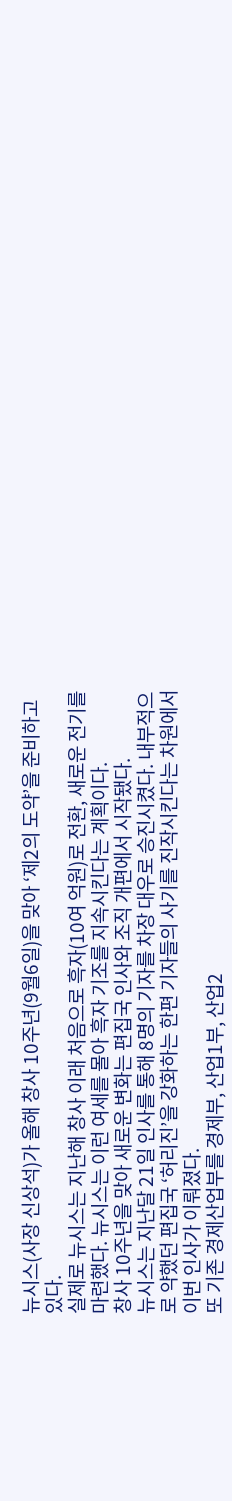뉴시스(사장 신상석)가 올해 창사 10주년(9월6일)을 맞아 ‘제2의 도약’을 준비하고 있다.
실제로 뉴시스는 지난해 창사 이래 처음으로 흑자(10여 억원)로 전환, 새로운 전기를 마련했다. 뉴시스는 이런 여세를 몰아 흑자 기조를 지속시킨다는 계획이다.
창사 10주년을 맞아 새로운 변화는 편집국 인사와 조직 개편에서 시작됐다.
뉴시스는 지난달 21일 인사를 통해 8명의 기자를 차장 대우로 승진시켰다. 내부적으로 약했던 편집국 ‘허리진’을 강화하는 한편 기자들의 사기를 진작시킨다는 차원에서 이번 인사가 이뤄졌다.
또 기존 경제산업부를 경제부, 산업1부, 산업2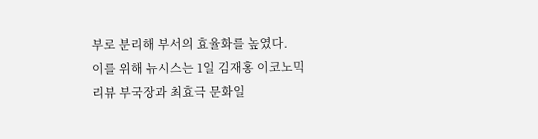부로 분리해 부서의 효율화를 높였다.
이를 위해 뉴시스는 1일 김재홍 이코노믹리뷰 부국장과 최효극 문화일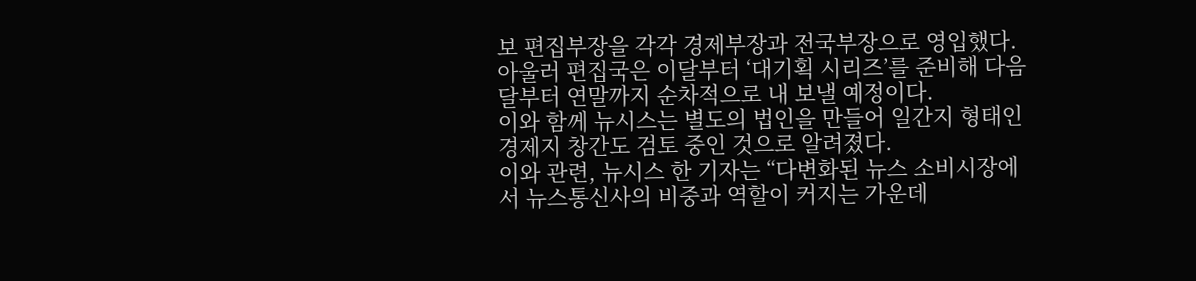보 편집부장을 각각 경제부장과 전국부장으로 영입했다.
아울러 편집국은 이달부터 ‘대기획 시리즈’를 준비해 다음 달부터 연말까지 순차적으로 내 보낼 예정이다.
이와 함께 뉴시스는 별도의 법인을 만들어 일간지 형태인 경제지 창간도 검토 중인 것으로 알려졌다.
이와 관련, 뉴시스 한 기자는 “다변화된 뉴스 소비시장에서 뉴스통신사의 비중과 역할이 커지는 가운데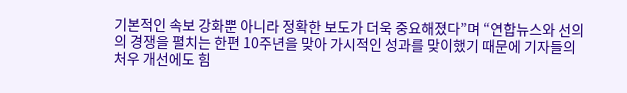기본적인 속보 강화뿐 아니라 정확한 보도가 더욱 중요해졌다”며 “연합뉴스와 선의의 경쟁을 펼치는 한편 10주년을 맞아 가시적인 성과를 맞이했기 때문에 기자들의 처우 개선에도 힘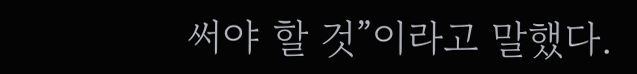써야 할 것”이라고 말했다.